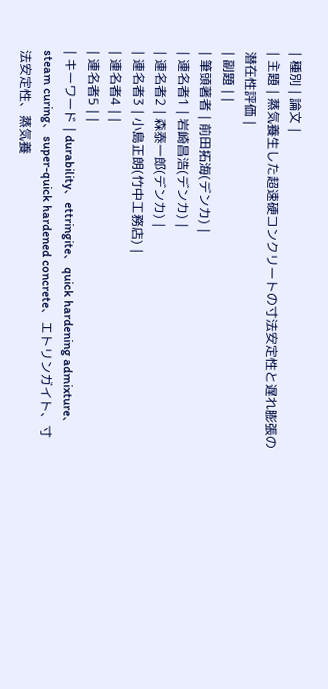| 種別 | 論文 |
| 主題 | 蒸気養生した超速硬コンクリートの寸法安定性と遅れ膨張の潜在性評価 |
| 副題 | |
| 筆頭著者 | 前田拓海(デンカ) |
| 連名者1 | 岩崎昌浩(デンカ) |
| 連名者2 | 森泰一郎(デンカ) |
| 連名者3 | 小島正朗(竹中工務店) |
| 連名者4 | |
| 連名者5 | |
| キーワード | durability、ettringite、quick hardening admixture、steam curing、super-quick hardened concrete、エトリンガイト、寸法安定性、蒸気養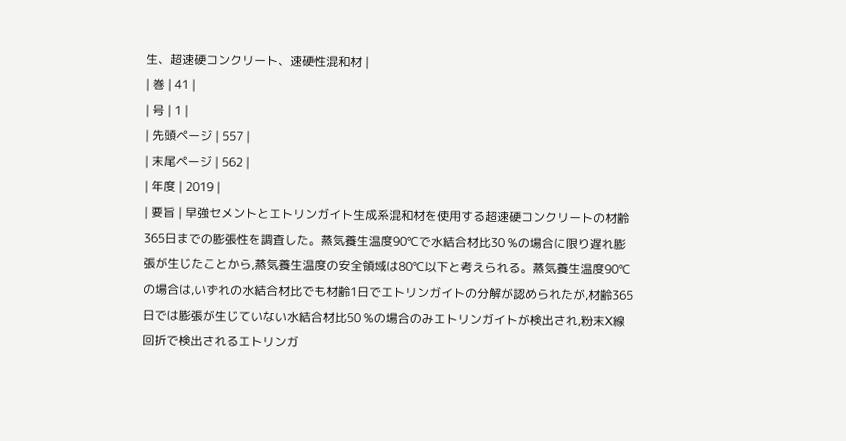生、超速硬コンクリート、速硬性混和材 |
| 巻 | 41 |
| 号 | 1 |
| 先頭ページ | 557 |
| 末尾ページ | 562 |
| 年度 | 2019 |
| 要旨 | 早強セメントとエトリンガイト生成系混和材を使用する超速硬コンクリートの材齢365日までの膨張性を調査した。蒸気養生温度90℃で水結合材比30 %の場合に限り遅れ膨張が生じたことから,蒸気養生温度の安全領域は80℃以下と考えられる。蒸気養生温度90℃の場合は,いずれの水結合材比でも材齢1日でエトリンガイトの分解が認められたが,材齢365日では膨張が生じていない水結合材比50 %の場合のみエトリンガイトが検出され,粉末X線回折で検出されるエトリンガ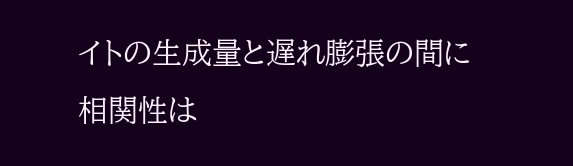イトの生成量と遅れ膨張の間に相関性は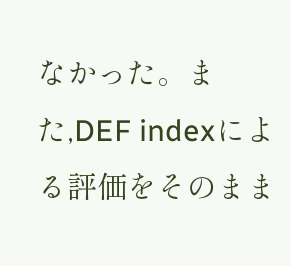なかった。また,DEF indexによる評価をそのまま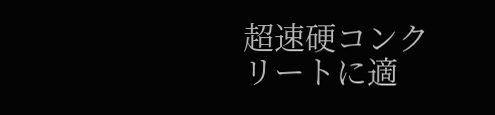超速硬コンクリートに適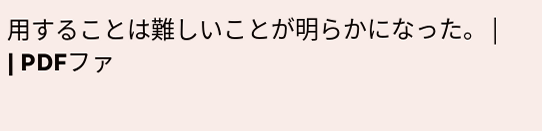用することは難しいことが明らかになった。 |
| PDFファ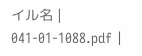イル名 | 041-01-1088.pdf |